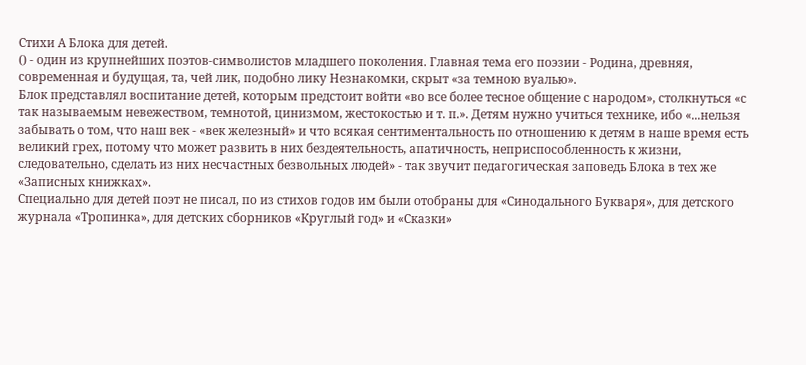Стихи А Блока для детей.
() - один из крупнейших поэтов-символистов младшего поколения. Главная тема его поэзии - Родина, древняя, современная и будущая, та, чей лик, подобно лику Незнакомки, скрыт «за темною вуалью».
Блок представлял воспитание детей, которым предстоит войти «во все более тесное общение с народом», столкнуться «с так называемым невежеством, темнотой, цинизмом, жестокостью и т. п.». Детям нужно учиться технике, ибо «...нельзя забывать о том, что наш век - «век железный» и что всякая сентиментальность по отношению к детям в наше время есть великий грех, потому что может развить в них бездеятельность, апатичность, неприспособленность к жизни, следовательно, сделать из них несчастных безвольных людей» - так звучит педагогическая заповедь Блока в тех же «Записных книжках».
Специально для детей поэт не писал, по из стихов годов им были отобраны для «Синодального Букваря», для детского журнала «Тропинка», для детских сборников «Круглый год» и «Сказки»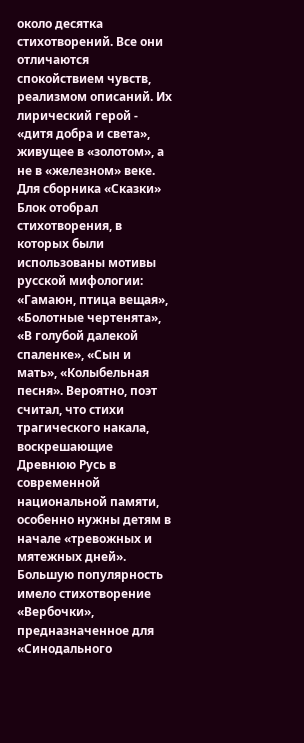около десятка стихотворений. Все они отличаются спокойствием чувств, реализмом описаний. Их лирический герой - «дитя добра и света», живущее в «золотом», а не в «железном» веке.
Для сборника «Сказки» Блок отобрал стихотворения, в которых были использованы мотивы русской мифологии: «Гамаюн, птица вещая», «Болотные чертенята», «В голубой далекой спаленке», «Сын и мать», «Колыбельная песня». Вероятно, поэт считал, что стихи трагического накала, воскрешающие Древнюю Русь в современной национальной памяти, особенно нужны детям в начале «тревожных и мятежных дней».
Большую популярность имело стихотворение «Вербочки», предназначенное для «Синодального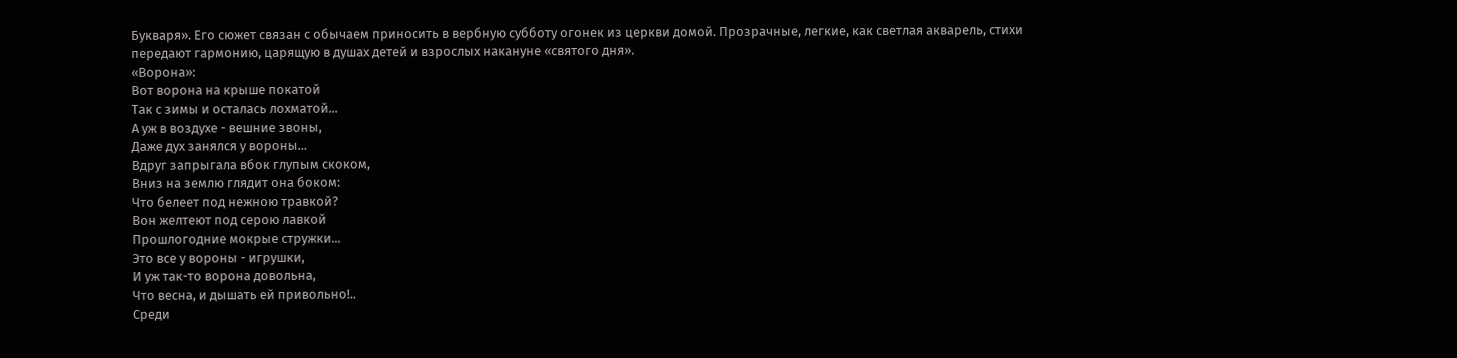Букваря». Его сюжет связан с обычаем приносить в вербную субботу огонек из церкви домой. Прозрачные, легкие, как светлая акварель, стихи передают гармонию, царящую в душах детей и взрослых накануне «святого дня».
«Ворона»:
Вот ворона на крыше покатой
Так с зимы и осталась лохматой...
А уж в воздухе - вешние звоны,
Даже дух занялся у вороны...
Вдруг запрыгала вбок глупым скоком,
Вниз на землю глядит она боком:
Что белеет под нежною травкой?
Вон желтеют под серою лавкой
Прошлогодние мокрые стружки...
Это все у вороны - игрушки,
И уж так-то ворона довольна,
Что весна, и дышать ей привольно!..
Среди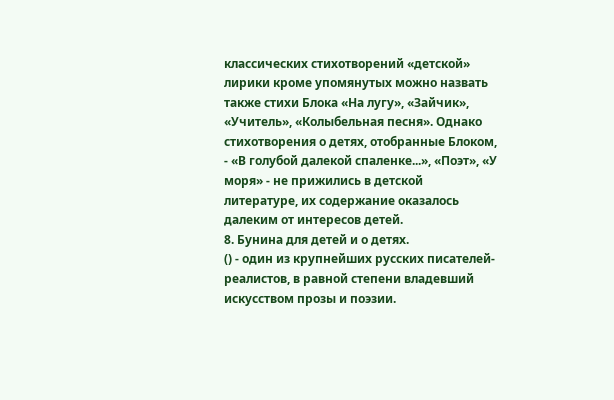классических стихотворений «детской» лирики кроме упомянутых можно назвать также стихи Блока «На лугу», «Зайчик», «Учитель», «Колыбельная песня». Однако стихотворения о детях, отобранные Блоком, - «В голубой далекой спаленке...», «Поэт», «У моря» - не прижились в детской литературе, их содержание оказалось далеким от интересов детей.
8. Бунина для детей и о детях.
() - один из крупнейших русских писателей-реалистов, в равной степени владевший искусством прозы и поэзии.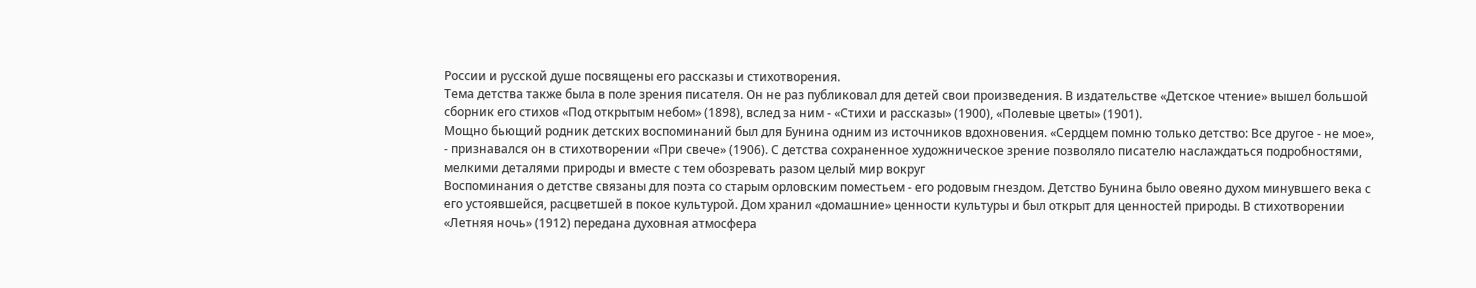России и русской душе посвящены его рассказы и стихотворения.
Тема детства также была в поле зрения писателя. Он не раз публиковал для детей свои произведения. В издательстве «Детское чтение» вышел большой сборник его стихов «Под открытым небом» (1898), вслед за ним - «Стихи и рассказы» (1900), «Полевые цветы» (1901).
Мощно бьющий родник детских воспоминаний был для Бунина одним из источников вдохновения. «Сердцем помню только детство: Все другое - не мое», - признавался он в стихотворении «При свече» (1906). С детства сохраненное художническое зрение позволяло писателю наслаждаться подробностями, мелкими деталями природы и вместе с тем обозревать разом целый мир вокруг
Воспоминания о детстве связаны для поэта со старым орловским поместьем - его родовым гнездом. Детство Бунина было овеяно духом минувшего века с его устоявшейся, расцветшей в покое культурой. Дом хранил «домашние» ценности культуры и был открыт для ценностей природы. В стихотворении «Летняя ночь» (1912) передана духовная атмосфера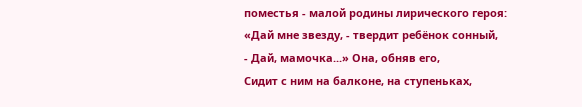поместья - малой родины лирического героя:
«Дай мне звезду, - твердит ребёнок сонный,
- Дай, мамочка...» Она, обняв его,
Сидит с ним на балконе, на ступеньках,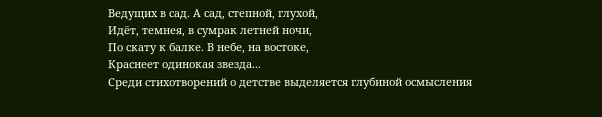Ведущих в сад. А сад, степной, глухой,
Идёт, темнея, в сумрак летней ночи,
По скату к балке. В небе, на востоке,
Краснеет одинокая звезда...
Среди стихотворений о детстве выделяется глубиной осмысления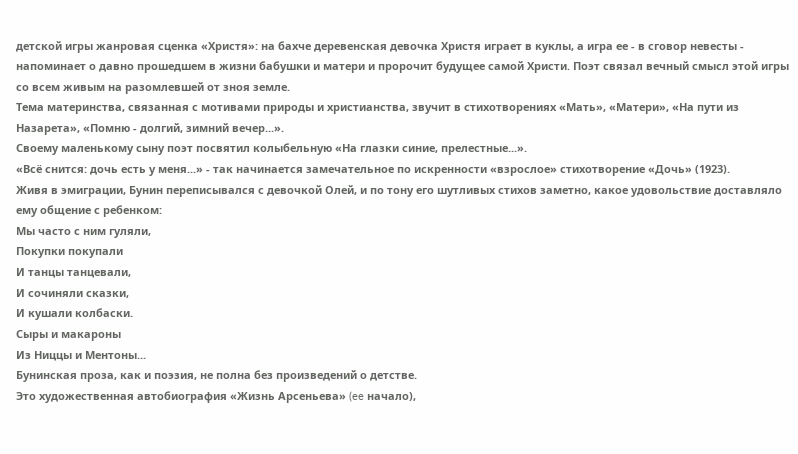детской игры жанровая сценка «Христя»: на бахче деревенская девочка Христя играет в куклы, а игра ее - в сговор невесты - напоминает о давно прошедшем в жизни бабушки и матери и пророчит будущее самой Христи. Поэт связал вечный смысл этой игры со всем живым на разомлевшей от зноя земле.
Тема материнства, связанная с мотивами природы и христианства, звучит в стихотворениях «Мать», «Матери», «На пути из Назарета», «Помню - долгий, зимний вечер...».
Своему маленькому сыну поэт посвятил колыбельную «На глазки синие, прелестные...».
«Всё снится: дочь есть у меня...» - так начинается замечательное по искренности «взрослое» стихотворение «Дочь» (1923).
Живя в эмиграции, Бунин переписывался с девочкой Олей, и по тону его шутливых стихов заметно, какое удовольствие доставляло ему общение с ребенком:
Мы часто с ним гуляли,
Покупки покупали
И танцы танцевали,
И сочиняли сказки,
И кушали колбаски.
Сыры и макароны
Из Ниццы и Ментоны...
Бунинская проза, как и поэзия, не полна без произведений о детстве.
Это художественная автобиография «Жизнь Арсеньева» (ee начало),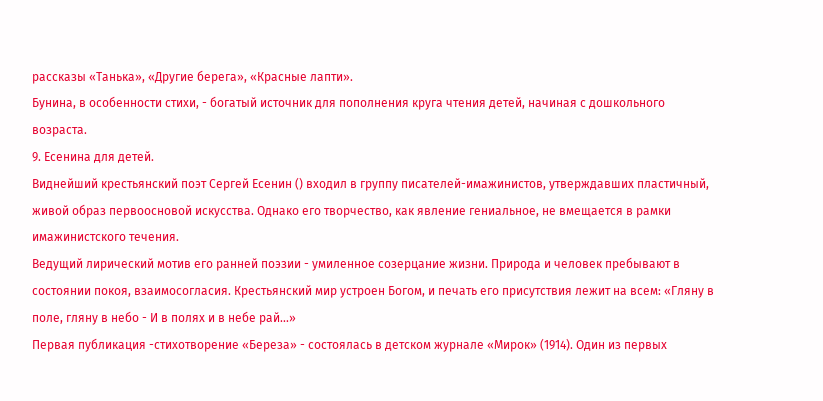рассказы «Танька», «Другие берега», «Красные лапти».
Бунина, в особенности стихи, - богатый источник для пополнения круга чтения детей, начиная с дошкольного возраста.
9. Есенина для детей.
Виднейший крестьянский поэт Сергей Есенин () входил в группу писателей-имажинистов, утверждавших пластичный, живой образ первоосновой искусства. Однако его творчество, как явление гениальное, не вмещается в рамки имажинистского течения.
Ведущий лирический мотив его ранней поэзии - умиленное созерцание жизни. Природа и человек пребывают в состоянии покоя, взаимосогласия. Крестьянский мир устроен Богом, и печать его присутствия лежит на всем: «Гляну в поле, гляну в небо - И в полях и в небе рай...»
Первая публикация -стихотворение «Береза» - состоялась в детском журнале «Мирок» (1914). Один из первых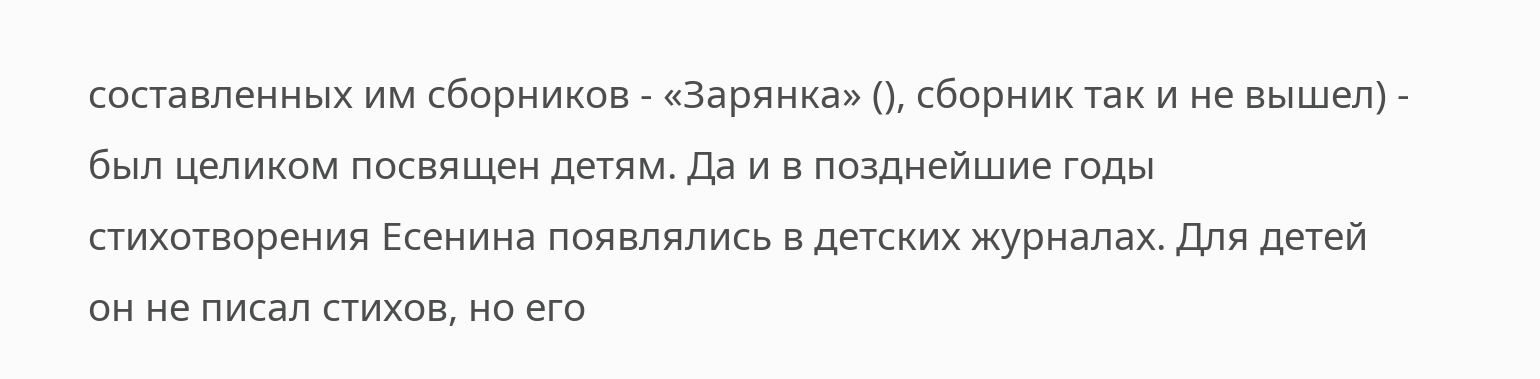составленных им сборников - «Зарянка» (), сборник так и не вышел) - был целиком посвящен детям. Да и в позднейшие годы стихотворения Есенина появлялись в детских журналах. Для детей он не писал стихов, но его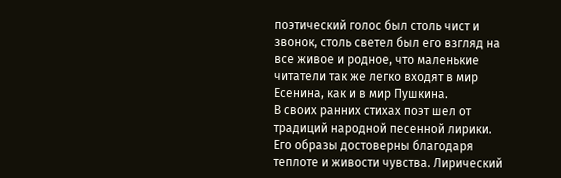поэтический голос был столь чист и звонок, столь светел был его взгляд на все живое и родное, что маленькие читатели так же легко входят в мир Есенина, как и в мир Пушкина.
В своих ранних стихах поэт шел от традиций народной песенной лирики. Его образы достоверны благодаря теплоте и живости чувства. Лирический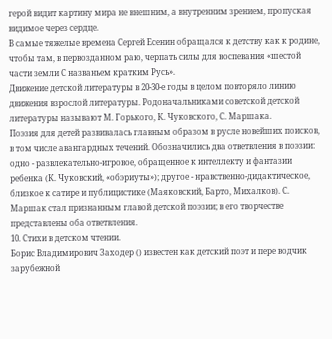герой видит картину мира не внешним, а внутренним зрением, пропуская видимое через сердце.
В самые тяжелые времена Сергей Есенин обращался к детству как к родине, чтобы там, в первозданном раю, черпать силы для воспевания «шестой части земли С названьем кратким Русь».
Движение детской литературы в 20-30-е годы в целом повторяло линию движения взрослой литературы. Родоначальниками советской детской литературы называют М. Горького, К. Чуковского, С. Маршака.
Поэзия для детей развивалась главным образом в русле новейших поисков, в том числе авангардных течений. Обозначились два ответвления в поэзии: одно - развлекательно-игровое, обращенное к интеллекту и фантазии ребенка (К. Чуковский, «обэриуты»); другое - нравственно-дидактическое, близкое к сатире и публицистике (Маяковский, Барто, Михалков). С. Маршак стал признанным главой детской поэзии; в его творчестве представлены оба ответвления.
10. Стихи в детском чтении.
Борис Владимирович Заходер () известен как детский поэт и пере водчик зарубежной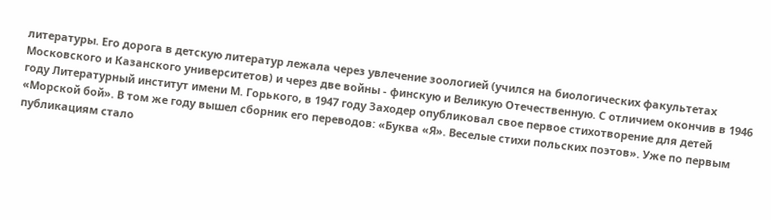литературы. Его дорога в детскую литератур лежала через увлечение зоологией (учился на биологических факультетах Московского и Казанского университетов) и через две войны - финскую и Великую Отечественную. С отличием окончив в 1946 году Литературный институт имени М. Горького, в 1947 году Заходер опубликовал свое первое стихотворение для детей «Морской бой». В том же году вышел сборник его переводов: «Буква «Я». Веселые стихи польских поэтов». Уже по первым публикациям стало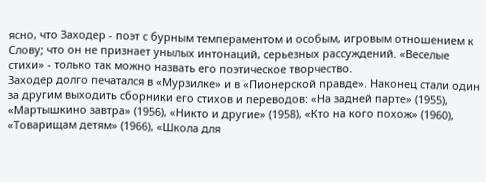ясно, что Заходер - поэт с бурным темпераментом и особым, игровым отношением к Слову; что он не признает унылых интонаций, серьезных рассуждений. «Веселые стихи» - только так можно назвать его поэтическое творчество.
Заходер долго печатался в «Мурзилке» и в «Пионерской правде». Наконец стали один за другим выходить сборники его стихов и переводов: «На задней парте» (1955), «Мартышкино завтра» (1956), «Никто и другие» (1958), «Кто на кого похож» (1960), «Товарищам детям» (1966), «Школа для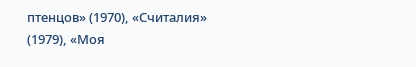птенцов» (1970), «Считалия» (1979), «Моя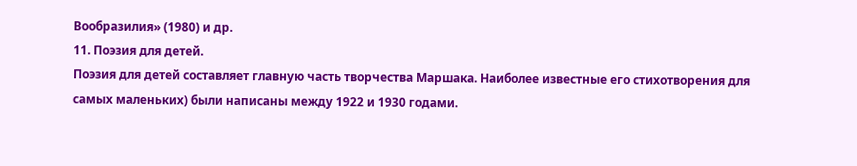Вообразилия» (1980) и др.
11. Поэзия для детей.
Поэзия для детей составляет главную часть творчества Маршака. Наиболее известные его стихотворения для самых маленьких) были написаны между 1922 и 1930 годами.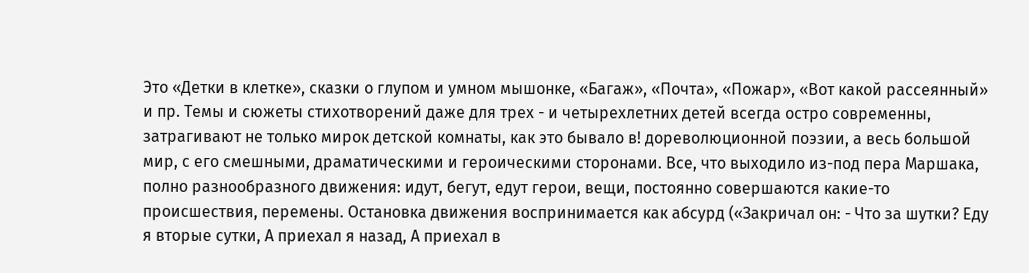Это «Детки в клетке», сказки о глупом и умном мышонке, «Багаж», «Почта», «Пожар», «Вот какой рассеянный» и пр. Темы и сюжеты стихотворений даже для трех - и четырехлетних детей всегда остро современны, затрагивают не только мирок детской комнаты, как это бывало в! дореволюционной поэзии, а весь большой мир, с его смешными, драматическими и героическими сторонами. Все, что выходило из-под пера Маршака, полно разнообразного движения: идут, бегут, едут герои, вещи, постоянно совершаются какие-то происшествия, перемены. Остановка движения воспринимается как абсурд («Закричал он: - Что за шутки? Еду я вторые сутки, А приехал я назад, А приехал в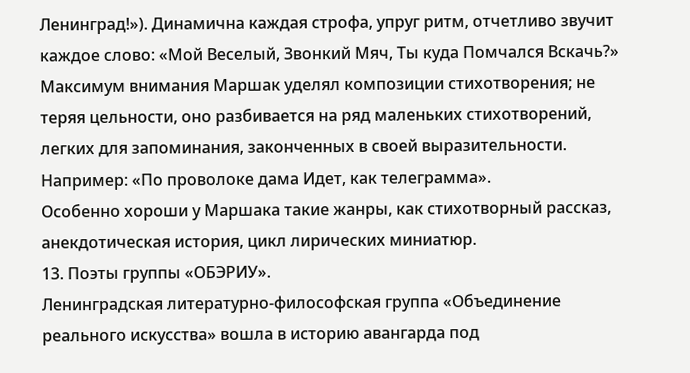Ленинград!»). Динамична каждая строфа, упруг ритм, отчетливо звучит каждое слово: «Мой Веселый, Звонкий Мяч, Ты куда Помчался Вскачь?»
Максимум внимания Маршак уделял композиции стихотворения; не теряя цельности, оно разбивается на ряд маленьких стихотворений, легких для запоминания, законченных в своей выразительности. Например: «По проволоке дама Идет, как телеграмма».
Особенно хороши у Маршака такие жанры, как стихотворный рассказ, анекдотическая история, цикл лирических миниатюр.
13. Поэты группы «ОБЭРИУ».
Ленинградская литературно-философская группа «Объединение реального искусства» вошла в историю авангарда под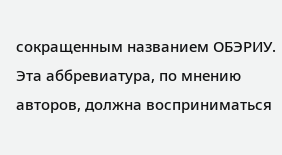сокращенным названием ОБЭРИУ. Эта аббревиатура, по мнению авторов, должна восприниматься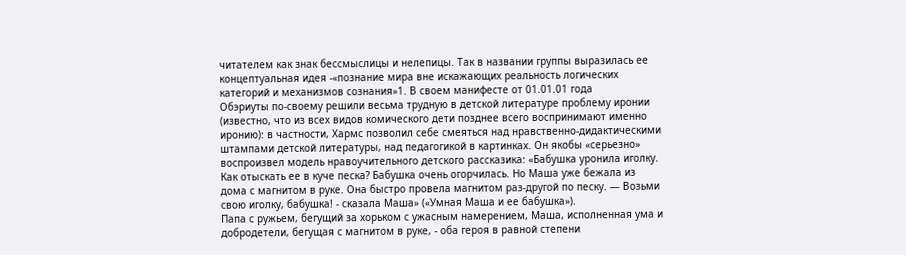читателем как знак бессмыслицы и нелепицы. Так в названии группы выразилась ее концептуальная идея -«познание мира вне искажающих реальность логических категорий и механизмов сознания»1. В своем манифесте от 01.01.01 года
Обэриуты по-своему решили весьма трудную в детской литературе проблему иронии (известно, что из всех видов комического дети позднее всего воспринимают именно иронию): в частности, Хармс позволил себе смеяться над нравственно-дидактическими штампами детской литературы, над педагогикой в картинках. Он якобы «серьезно» воспроизвел модель нравоучительного детского рассказика: «Бабушка уронила иголку. Как отыскать ее в куче песка? Бабушка очень огорчилась. Но Маша уже бежала из дома с магнитом в руке. Она быстро провела магнитом раз-другой по песку. — Возьми свою иголку, бабушка! - сказала Маша» («Умная Маша и ее бабушка»).
Папа с ружьем, бегущий за хорьком с ужасным намерением, Маша, исполненная ума и добродетели, бегущая с магнитом в руке, - оба героя в равной степени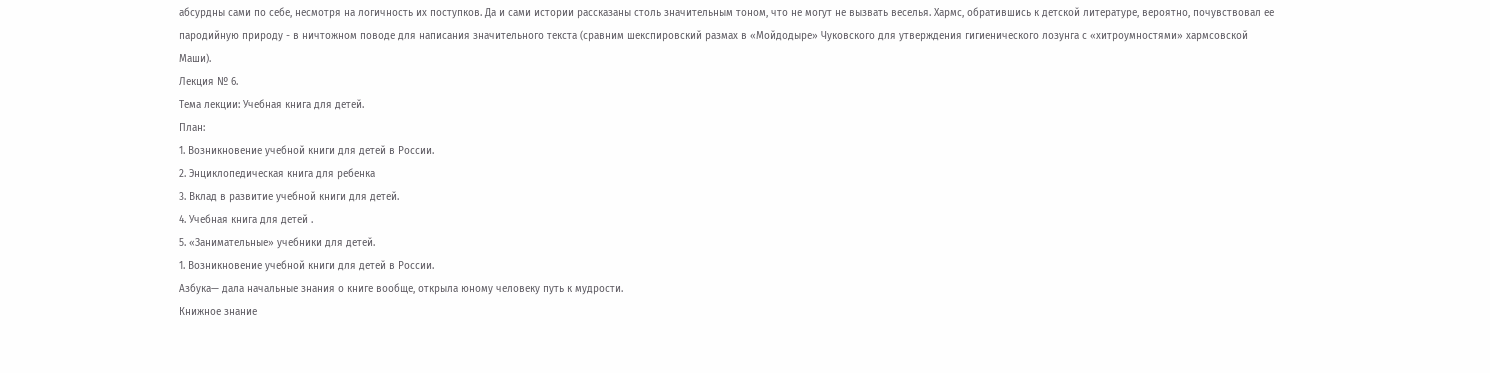абсурдны сами по себе, несмотря на логичность их поступков. Да и сами истории рассказаны столь значительным тоном, что не могут не вызвать веселья. Хармс, обратившись к детской литературе, вероятно, почувствовал ее пародийную природу - в ничтожном поводе для написания значительного текста (сравним шекспировский размах в «Мойдодыре» Чуковского для утверждения гигиенического лозунга с «хитроумностями» хармсовской Маши).
Лекция № 6.
Тема лекции: Учебная книга для детей.
План:
1. Возникновение учебной книги для детей в России.
2. Энциклопедическая книга для ребенка
3. Вклад в развитие учебной книги для детей.
4. Учебная книга для детей .
5. «Занимательные» учебники для детей.
1. Возникновение учебной книги для детей в России.
Азбука— дала начальные знания о книге вообще, открыла юному человеку путь к мудрости.
Книжное знание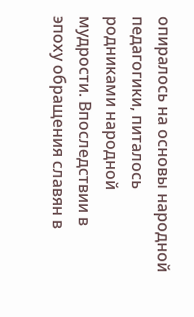опиралось на основы народной педагогики, питалось родниками народной мудрости. Впоследствии в эпоху обращения славян в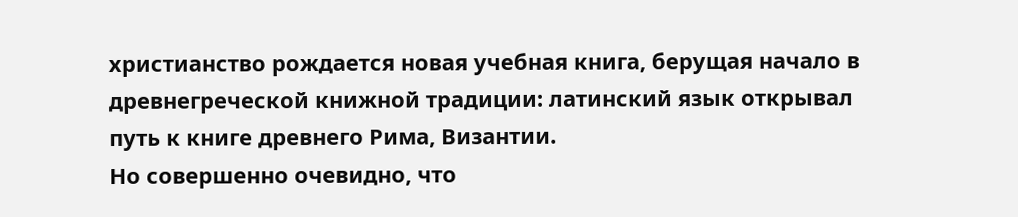христианство рождается новая учебная книга, берущая начало в древнегреческой книжной традиции: латинский язык открывал путь к книге древнего Рима, Византии.
Но совершенно очевидно, что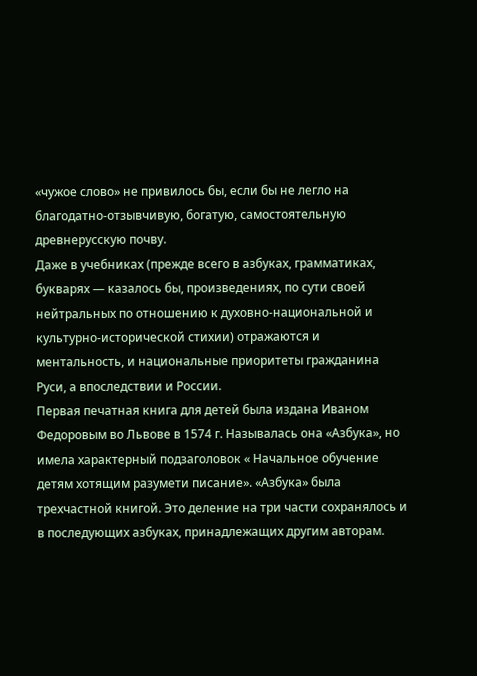«чужое слово» не привилось бы, если бы не легло на благодатно-отзывчивую, богатую, самостоятельную древнерусскую почву.
Даже в учебниках (прежде всего в азбуках, грамматиках, букварях — казалось бы, произведениях, по сути своей нейтральных по отношению к духовно-национальной и культурно-исторической стихии) отражаются и ментальность, и национальные приоритеты гражданина Руси, а впоследствии и России.
Первая печатная книга для детей была издана Иваном Федоровым во Львове в 1574 г. Называлась она «Азбука», но имела характерный подзаголовок « Начальное обучение детям хотящим разумети писание». «Азбука» была трехчастной книгой. Это деление на три части сохранялось и в последующих азбуках, принадлежащих другим авторам.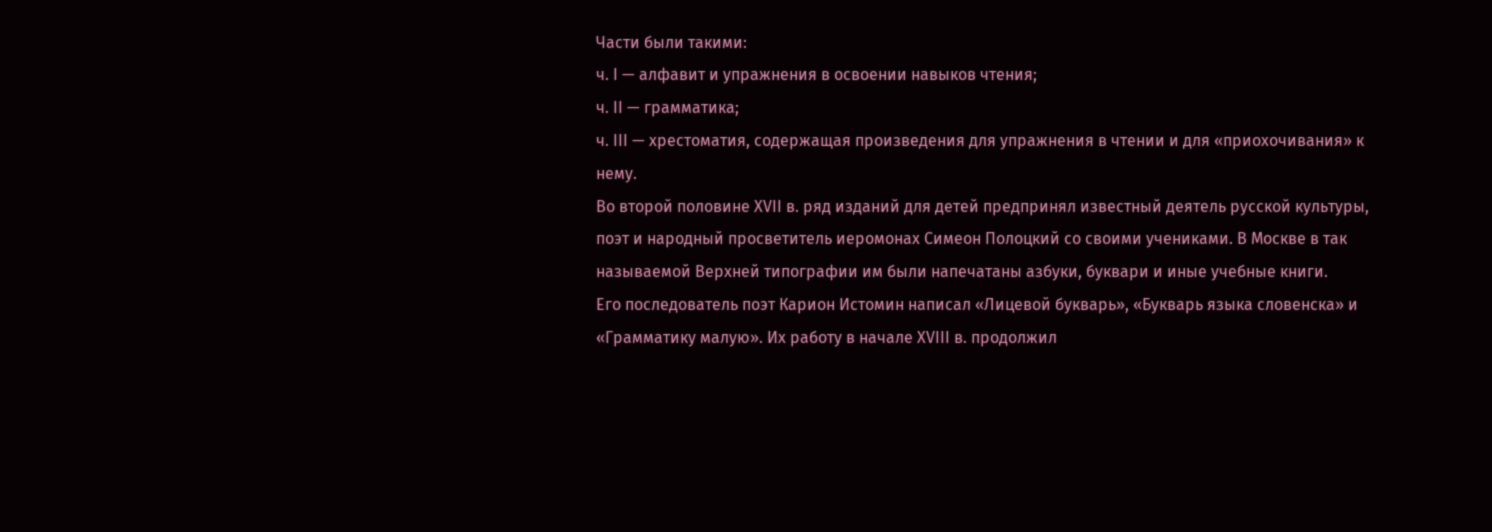Части были такими:
ч. I — алфавит и упражнения в освоении навыков чтения;
ч. II — грамматика;
ч. III — хрестоматия, содержащая произведения для упражнения в чтении и для «приохочивания» к нему.
Во второй половине XVII в. ряд изданий для детей предпринял известный деятель русской культуры, поэт и народный просветитель иеромонах Симеон Полоцкий со своими учениками. В Москве в так называемой Верхней типографии им были напечатаны азбуки, буквари и иные учебные книги.
Его последователь поэт Карион Истомин написал «Лицевой букварь», «Букварь языка словенска» и «Грамматику малую». Их работу в начале XVIII в. продолжил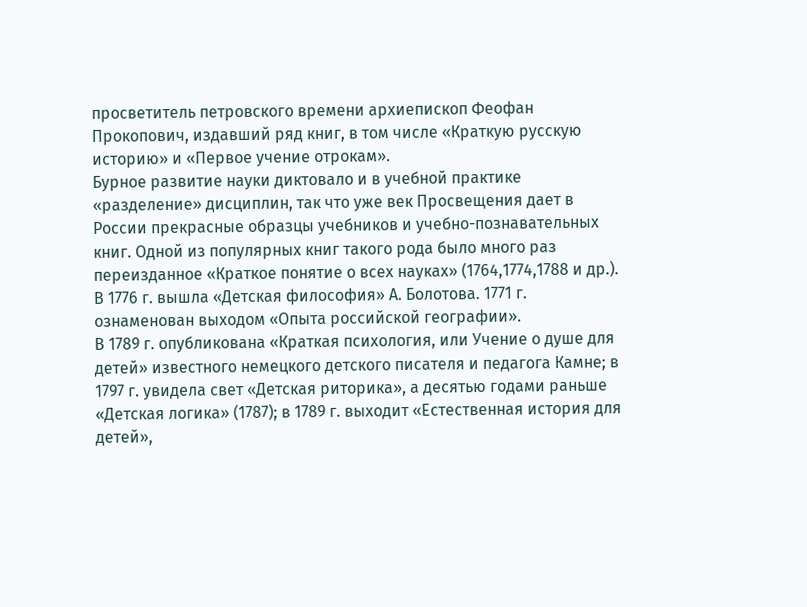просветитель петровского времени архиепископ Феофан Прокопович, издавший ряд книг, в том числе «Краткую русскую историю» и «Первое учение отрокам».
Бурное развитие науки диктовало и в учебной практике «разделение» дисциплин, так что уже век Просвещения дает в России прекрасные образцы учебников и учебно-познавательных книг. Одной из популярных книг такого рода было много раз переизданное «Краткое понятие о всех науках» (1764,1774,1788 и др.).
В 1776 г. вышла «Детская философия» А. Болотова. 1771 г. ознаменован выходом «Опыта российской географии».
В 1789 г. опубликована «Краткая психология, или Учение о душе для детей» известного немецкого детского писателя и педагога Камне; в 1797 г. увидела свет «Детская риторика», а десятью годами раньше «Детская логика» (1787); в 1789 г. выходит «Естественная история для детей»,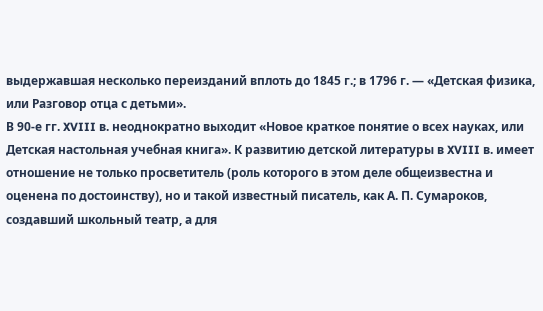выдержавшая несколько переизданий вплоть до 1845 г.; в 1796 г. — «Детская физика, или Разговор отца с детьми».
В 90-е гг. XVIII в. неоднократно выходит «Новое краткое понятие о всех науках, или Детская настольная учебная книга». К развитию детской литературы в XVIII в. имеет отношение не только просветитель (роль которого в этом деле общеизвестна и оценена по достоинству), но и такой известный писатель, как А. П. Сумароков, создавший школьный театр, а для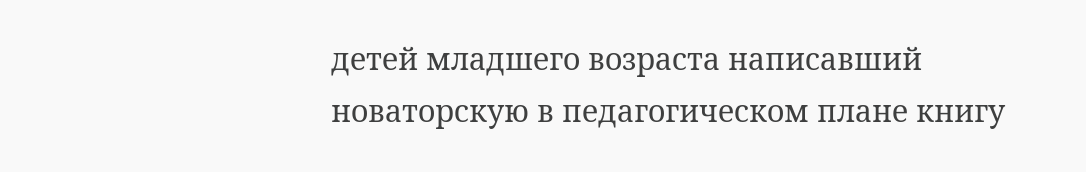детей младшего возраста написавший новаторскую в педагогическом плане книгу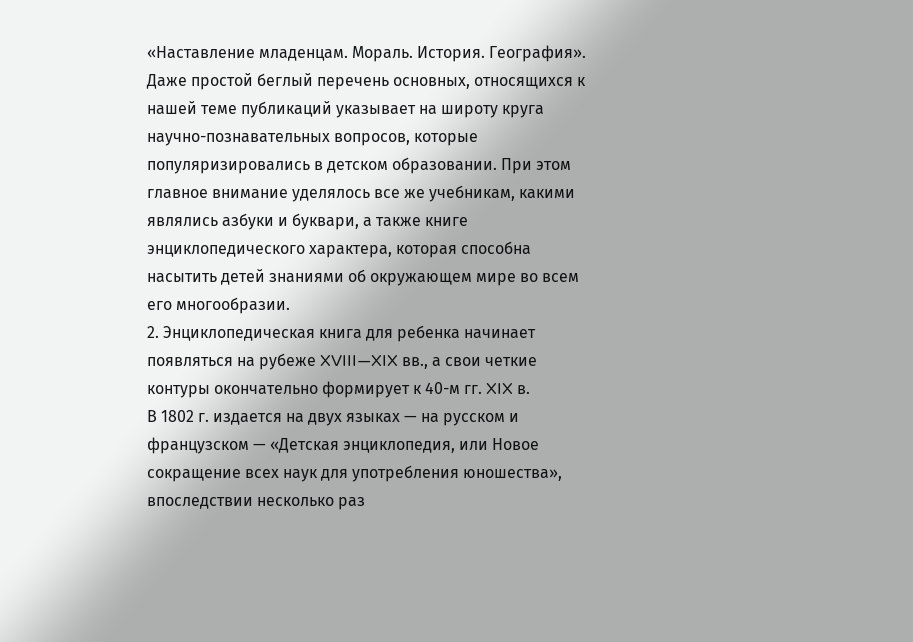«Наставление младенцам. Мораль. История. География».
Даже простой беглый перечень основных, относящихся к нашей теме публикаций указывает на широту круга научно-познавательных вопросов, которые популяризировались в детском образовании. При этом главное внимание уделялось все же учебникам, какими являлись азбуки и буквари, а также книге энциклопедического характера, которая способна насытить детей знаниями об окружающем мире во всем его многообразии.
2. Энциклопедическая книга для ребенка начинает появляться на рубеже XVIII—XIX вв., а свои четкие контуры окончательно формирует к 40-м гг. XIX в.
В 1802 г. издается на двух языках — на русском и французском — «Детская энциклопедия, или Новое сокращение всех наук для употребления юношества», впоследствии несколько раз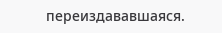переиздававшаяся.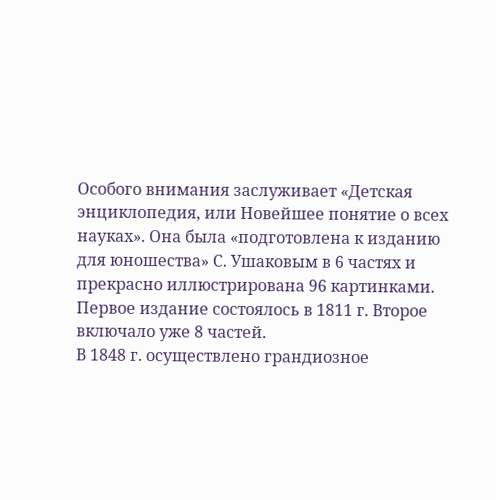Особого внимания заслуживает «Детская энциклопедия, или Новейшее понятие о всех науках». Она была «подготовлена к изданию для юношества» С. Ушаковым в 6 частях и прекрасно иллюстрирована 96 картинками. Первое издание состоялось в 1811 г. Второе включало уже 8 частей.
В 1848 г. осуществлено грандиозное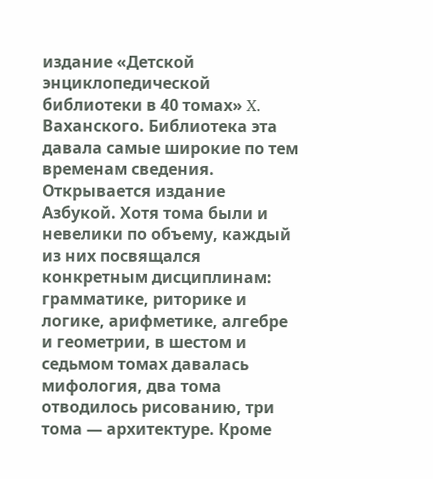издание «Детской энциклопедической библиотеки в 40 томах» X. Ваханского. Библиотека эта давала самые широкие по тем временам сведения. Открывается издание Азбукой. Хотя тома были и невелики по объему, каждый из них посвящался конкретным дисциплинам: грамматике, риторике и логике, арифметике, алгебре и геометрии, в шестом и седьмом томах давалась мифология, два тома отводилось рисованию, три тома — архитектуре. Кроме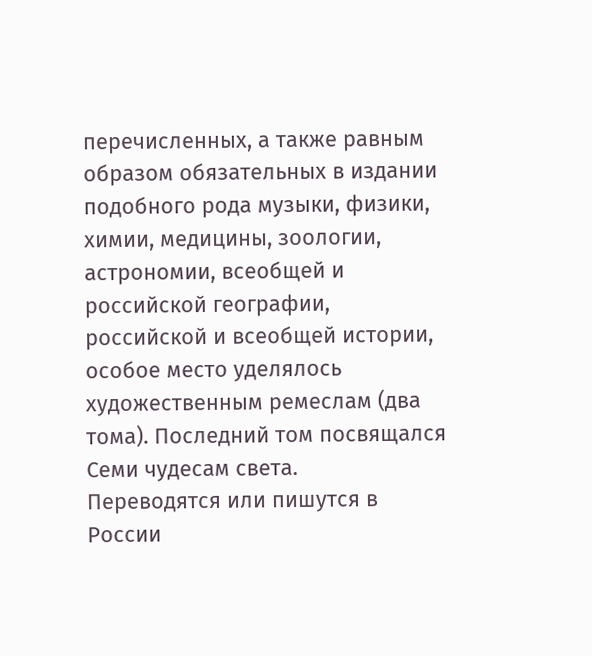перечисленных, а также равным образом обязательных в издании подобного рода музыки, физики, химии, медицины, зоологии, астрономии, всеобщей и российской географии, российской и всеобщей истории, особое место уделялось художественным ремеслам (два тома). Последний том посвящался Семи чудесам света.
Переводятся или пишутся в России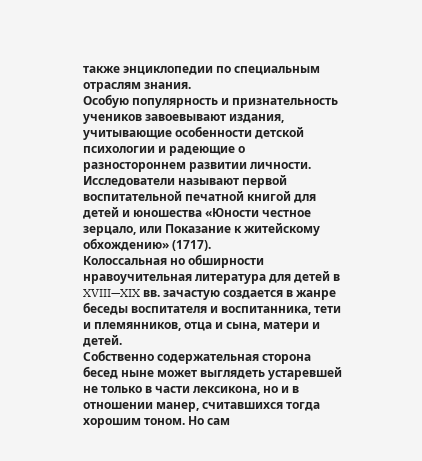также энциклопедии по специальным отраслям знания.
Особую популярность и признательность учеников завоевывают издания, учитывающие особенности детской психологии и радеющие о разностороннем развитии личности.
Исследователи называют первой воспитательной печатной книгой для детей и юношества «Юности честное зерцало, или Показание к житейскому обхождению» (1717).
Колоссальная но обширности нравоучительная литература для детей в XVIII—XIX вв. зачастую создается в жанре беседы воспитателя и воспитанника, тети и племянников, отца и сына, матери и детей.
Собственно содержательная сторона бесед ныне может выглядеть устаревшей не только в части лексикона, но и в отношении манер, считавшихся тогда хорошим тоном. Но сам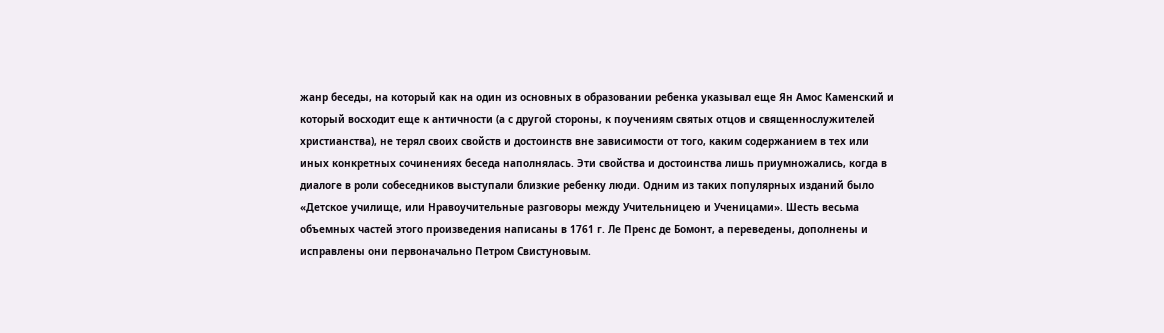жанр беседы, на который как на один из основных в образовании ребенка указывал еще Ян Амос Каменский и который восходит еще к античности (а с другой стороны, к поучениям святых отцов и священнослужителей христианства), не терял своих свойств и достоинств вне зависимости от того, каким содержанием в тех или иных конкретных сочинениях беседа наполнялась. Эти свойства и достоинства лишь приумножались, когда в диалоге в роли собеседников выступали близкие ребенку люди. Одним из таких популярных изданий было «Детское училище, или Нравоучительные разговоры между Учительницею и Ученицами». Шесть весьма объемных частей этого произведения написаны в 1761 г. Ле Пренс де Бомонт, а переведены, дополнены и исправлены они первоначально Петром Свистуновым.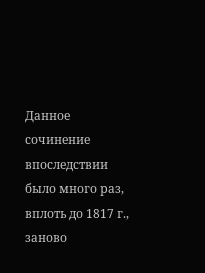Данное сочинение впоследствии было много раз, вплоть до 1817 г., заново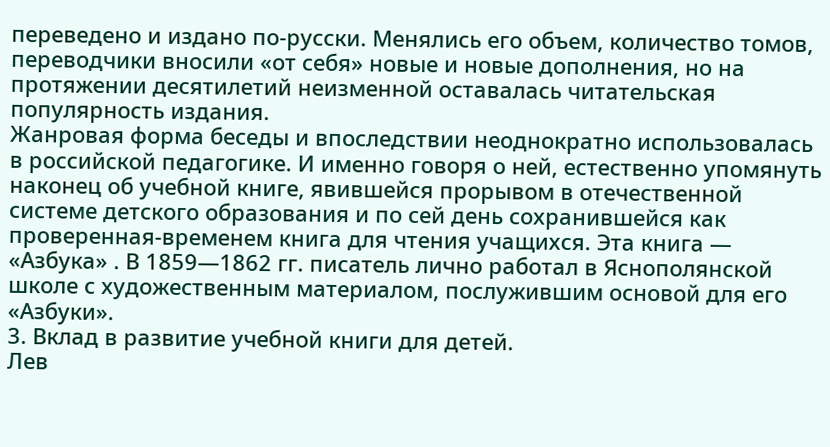переведено и издано по-русски. Менялись его объем, количество томов, переводчики вносили «от себя» новые и новые дополнения, но на протяжении десятилетий неизменной оставалась читательская популярность издания.
Жанровая форма беседы и впоследствии неоднократно использовалась в российской педагогике. И именно говоря о ней, естественно упомянуть наконец об учебной книге, явившейся прорывом в отечественной системе детского образования и по сей день сохранившейся как проверенная-временем книга для чтения учащихся. Эта книга — «Азбука» . В 1859—1862 гг. писатель лично работал в Яснополянской школе с художественным материалом, послужившим основой для его «Азбуки».
3. Вклад в развитие учебной книги для детей.
Лев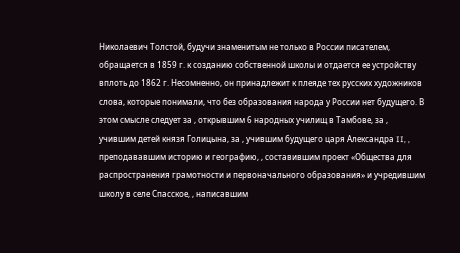Николаевич Толстой, будучи знаменитым не только в России писателем, обращается в 1859 г. к созданию собственной школы и отдается ее устройству вплоть до 1862 г. Несомненно, он принадлежит к плеяде тех русских художников слова, которые понимали, что без образования народа у России нет будущего. В этом смысле следует за , открывшим 6 народных училищ в Тамбове, за , учившим детей князя Голицына, за , учившим будущего царя Александра II, , преподававшим историю и географию, , составившим проект «Общества для распространения грамотности и первоначального образования» и учредившим школу в селе Спасское, , написавшим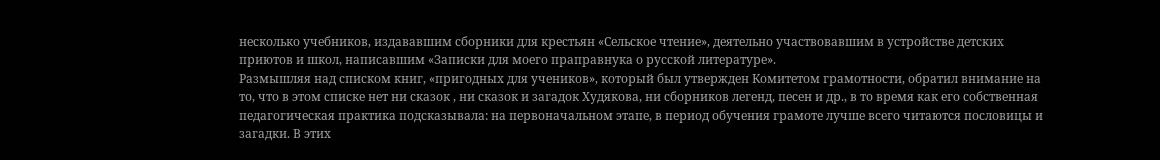несколько учебников, издававшим сборники для крестьян «Сельское чтение», деятельно участвовавшим в устройстве детских приютов и школ, написавшим «Записки для моего праправнука о русской литературе».
Размышляя над списком книг, «пригодных для учеников», который был утвержден Комитетом грамотности, обратил внимание на то, что в этом списке нет ни сказок , ни сказок и загадок Худякова, ни сборников легенд, песен и др., в то время как его собственная педагогическая практика подсказывала: на первоначальном этапе, в период обучения грамоте лучше всего читаются пословицы и загадки. В этих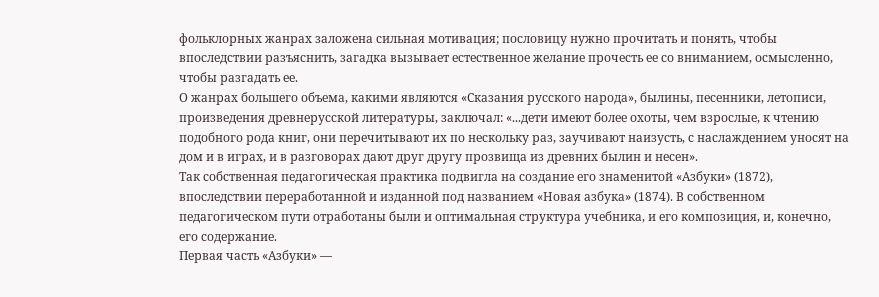фольклорных жанрах заложена сильная мотивация; пословицу нужно прочитать и понять, чтобы впоследствии разъяснить, загадка вызывает естественное желание прочесть ее со вниманием, осмысленно, чтобы разгадать ее.
О жанрах большего объема, какими являются «Сказания русского народа», былины, песенники, летописи, произведения древнерусской литературы, заключал: «...дети имеют более охоты, чем взрослые, к чтению подобного рода книг, они перечитывают их по нескольку раз, заучивают наизусть, с наслаждением уносят на дом и в играх, и в разговорах дают друг другу прозвища из древних былин и несен».
Так собственная педагогическая практика подвигла на создание его знаменитой «Азбуки» (1872), впоследствии переработанной и изданной под названием «Новая азбука» (1874). В собственном педагогическом пути отработаны были и оптимальная структура учебника, и его композиция, и, конечно, его содержание.
Первая часть «Азбуки» —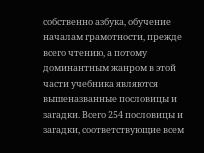собственно азбука, обучение началам грамотности, прежде всего чтению, а потому доминантным жанром в этой части учебника являются вышеназванные пословицы и загадки. Всего 254 пословицы и загадки, соответствующие всем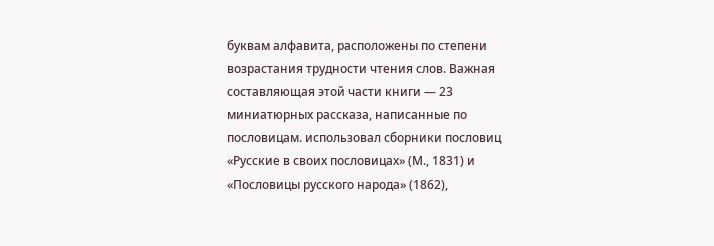буквам алфавита, расположены по степени возрастания трудности чтения слов. Важная составляющая этой части книги — 23 миниатюрных рассказа, написанные по пословицам. использовал сборники пословиц «Русские в своих пословицах» (М., 1831) и «Пословицы русского народа» (1862),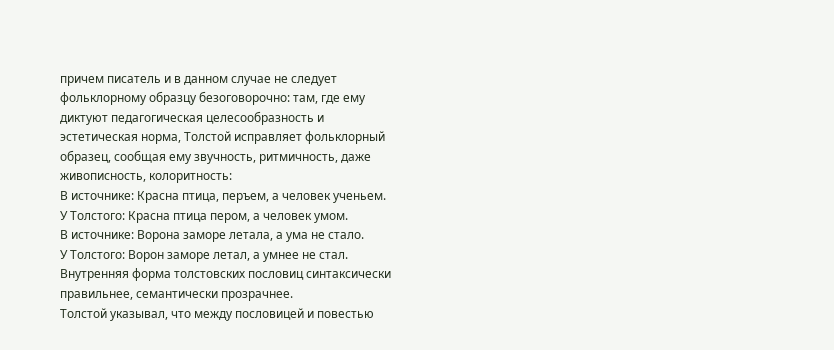причем писатель и в данном случае не следует фольклорному образцу безоговорочно: там, где ему диктуют педагогическая целесообразность и эстетическая норма, Толстой исправляет фольклорный образец, сообщая ему звучность, ритмичность, даже живописность, колоритность:
В источнике: Красна птица, перъем, а человек ученьем.
У Толстого: Красна птица пером, а человек умом.
В источнике: Ворона заморе летала, а ума не стало.
У Толстого: Ворон заморе летал, а умнее не стал.
Внутренняя форма толстовских пословиц синтаксически правильнее, семантически прозрачнее.
Толстой указывал, что между пословицей и повестью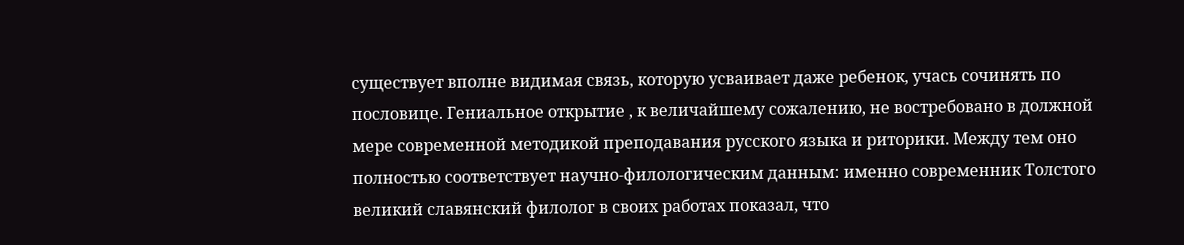существует вполне видимая связь, которую усваивает даже ребенок, учась сочинять по пословице. Гениальное открытие , к величайшему сожалению, не востребовано в должной мере современной методикой преподавания русского языка и риторики. Между тем оно полностью соответствует научно-филологическим данным: именно современник Толстого великий славянский филолог в своих работах показал, что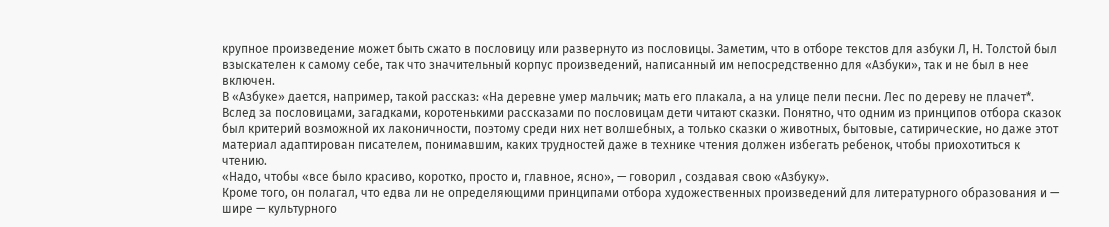крупное произведение может быть сжато в пословицу или развернуто из пословицы. Заметим, что в отборе текстов для азбуки Л, Н. Толстой был взыскателен к самому себе, так что значительный корпус произведений, написанный им непосредственно для «Азбуки», так и не был в нее включен.
В «Азбуке» дается, например, такой рассказ: «На деревне умер мальчик; мать его плакала, а на улице пели песни. Лес по дереву не плачет*.
Вслед за пословицами, загадками, коротенькими рассказами по пословицам дети читают сказки. Понятно, что одним из принципов отбора сказок был критерий возможной их лаконичности, поэтому среди них нет волшебных, а только сказки о животных, бытовые, сатирические, но даже этот материал адаптирован писателем, понимавшим, каких трудностей даже в технике чтения должен избегать ребенок, чтобы приохотиться к чтению.
«Надо, чтобы «все было красиво, коротко, просто и, главное, ясно», — говорил , создавая свою «Азбуку».
Кроме того, он полагал, что едва ли не определяющими принципами отбора художественных произведений для литературного образования и — шире — культурного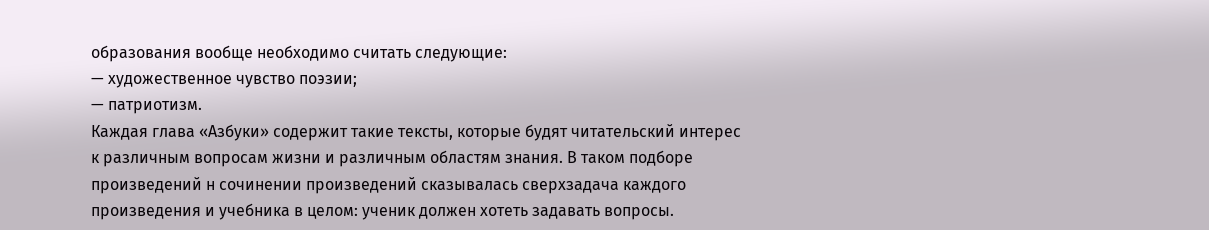образования вообще необходимо считать следующие:
— художественное чувство поэзии;
— патриотизм.
Каждая глава «Азбуки» содержит такие тексты, которые будят читательский интерес к различным вопросам жизни и различным областям знания. В таком подборе произведений н сочинении произведений сказывалась сверхзадача каждого произведения и учебника в целом: ученик должен хотеть задавать вопросы.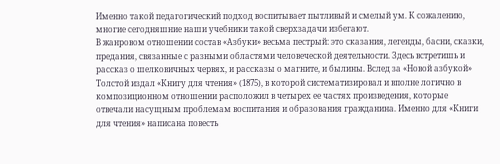Именно такой педагогический подход воспитывает пытливый и смелый ум. К сожалению, многие сегодняшние наши учебники такой сверхзадачи избегают.
В жанровом отношении состав «Азбуки» весьма пестрый: это сказания, легенды, басни, сказки, предания, связанные с разными областями человеческой деятельности. Здесь встретишь и рассказ о шелковичных червях, и рассказы о магните, и былины. Вслед за «Новой азбукой» Толстой издал «Книгу для чтения» (1875), в которой систематизировал и вполне логично в композиционном отношении расположил в четырех ее частях произведения, которые отвечали насущным проблемам воспитания и образования гражданина. Именно для «Книги для чтения» написана повесть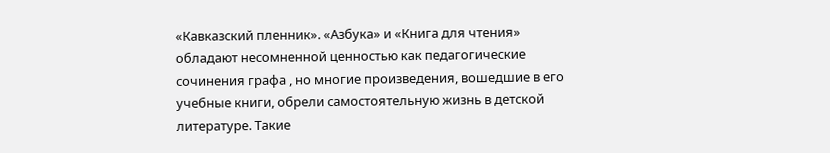«Кавказский пленник». «Азбука» и «Книга для чтения» обладают несомненной ценностью как педагогические сочинения графа , но многие произведения, вошедшие в его учебные книги, обрели самостоятельную жизнь в детской литературе. Такие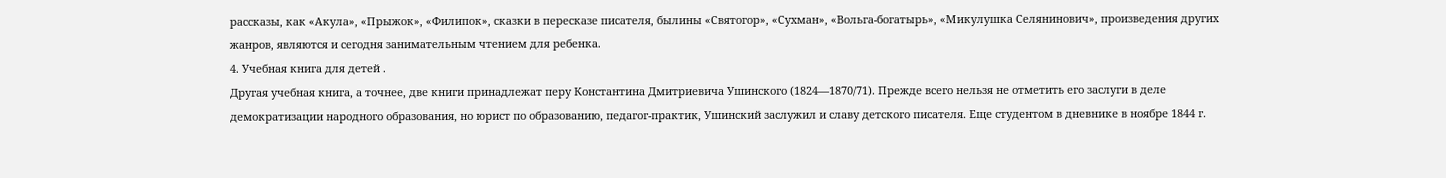рассказы, как «Акула», «Прыжок», «Филипок», сказки в пересказе писателя, былины «Святогор», «Сухман», «Вольга-богатырь», «Микулушка Селянинович», произведения других жанров, являются и сегодня занимательным чтением для ребенка.
4. Учебная книга для детей .
Другая учебная книга, а точнее, две книги принадлежат перу Константина Дмитриевича Ушинского (1824—1870/71). Прежде всего нельзя не отметить его заслуги в деле демократизации народного образования, но юрист по образованию, педагог-практик, Ушинский заслужил и славу детского писателя. Еще студентом в дневнике в ноябре 1844 г.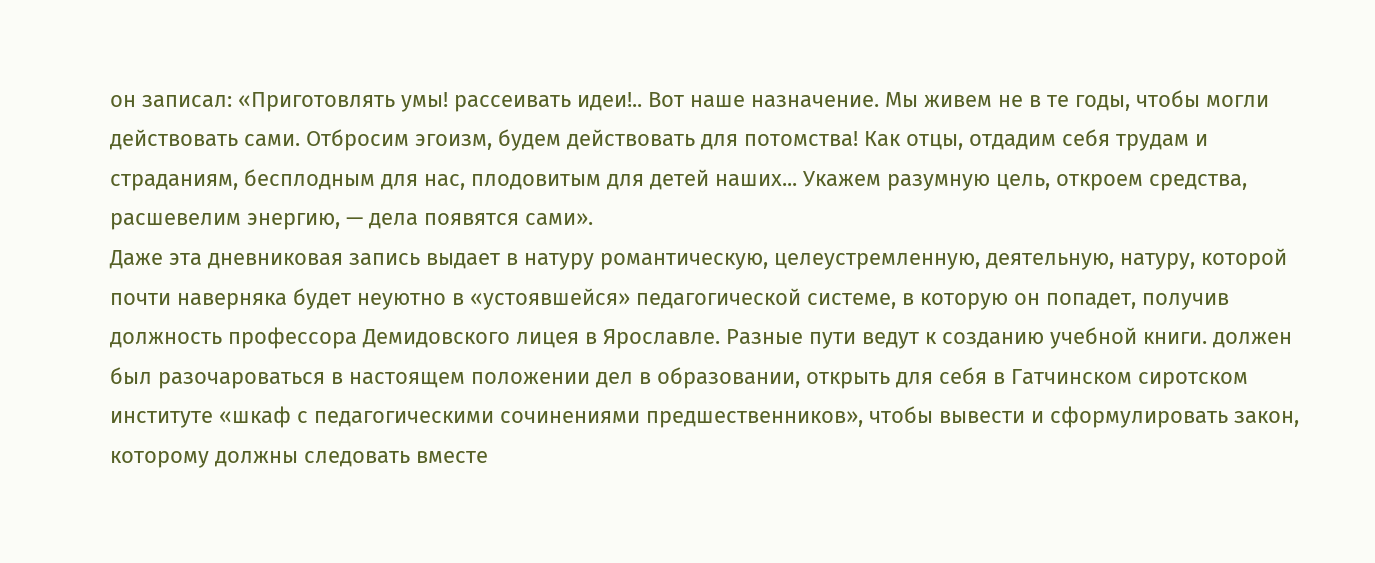он записал: «Приготовлять умы! рассеивать идеи!.. Вот наше назначение. Мы живем не в те годы, чтобы могли действовать сами. Отбросим эгоизм, будем действовать для потомства! Как отцы, отдадим себя трудам и страданиям, бесплодным для нас, плодовитым для детей наших... Укажем разумную цель, откроем средства, расшевелим энергию, — дела появятся сами».
Даже эта дневниковая запись выдает в натуру романтическую, целеустремленную, деятельную, натуру, которой почти наверняка будет неуютно в «устоявшейся» педагогической системе, в которую он попадет, получив должность профессора Демидовского лицея в Ярославле. Разные пути ведут к созданию учебной книги. должен был разочароваться в настоящем положении дел в образовании, открыть для себя в Гатчинском сиротском институте «шкаф с педагогическими сочинениями предшественников», чтобы вывести и сформулировать закон, которому должны следовать вместе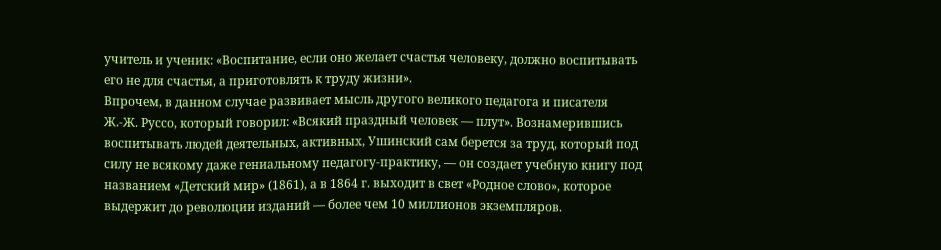учитель и ученик: «Воспитание, если оно желает счастья человеку, должно воспитывать его не для счастья, а приготовлять к труду жизни».
Впрочем, в данном случае развивает мысль другого великого педагога и писателя Ж.-Ж. Руссо, который говорил: «Всякий праздный человек — плут». Вознамерившись воспитывать людей деятельных, активных, Ушинский сам берется за труд, который под силу не всякому даже гениальному педагогу-практику, — он создает учебную книгу под названием «Детский мир» (1861), а в 1864 г. выходит в свет «Родное слово», которое выдержит до революции изданий — более чем 10 миллионов экземпляров.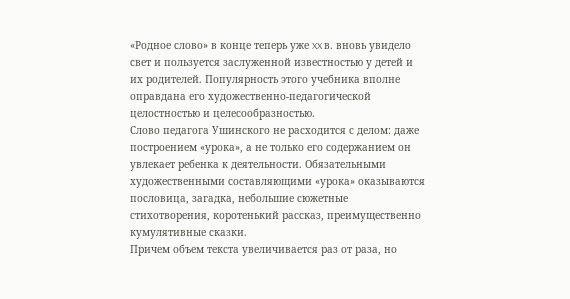«Родное слово» в конце теперь уже XX в. вновь увидело свет и пользуется заслуженной известностью у детей и их родителей. Популярность этого учебника вполне оправдана его художественно-педагогической целостностью и целесообразностью.
Слово педагога Ушинского не расходится с делом: даже построением «урока», а не только его содержанием он увлекает ребенка к деятельности. Обязательными художественными составляющими «урока» оказываются пословица, загадка, небольшие сюжетные стихотворения, коротенький рассказ, преимущественно кумулятивные сказки.
Причем объем текста увеличивается раз от раза, но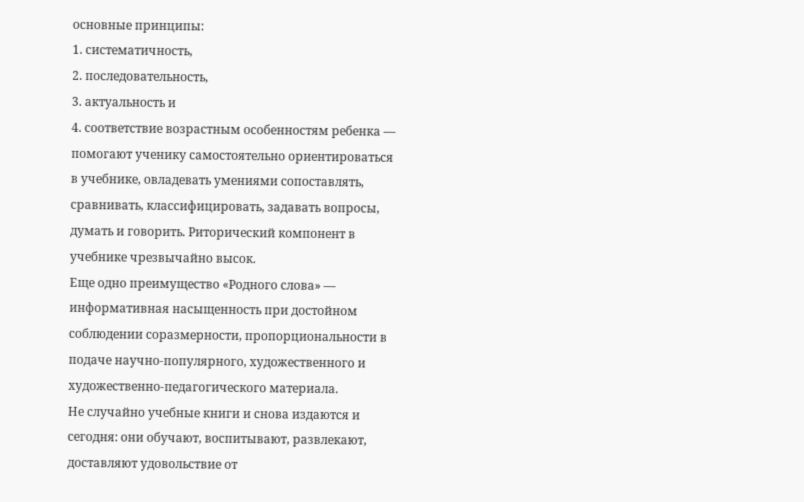основные принципы:
1. систематичность,
2. последовательность,
3. актуальность и
4. соответствие возрастным особенностям ребенка —
помогают ученику самостоятельно ориентироваться в учебнике, овладевать умениями сопоставлять, сравнивать, классифицировать, задавать вопросы, думать и говорить. Риторический компонент в учебнике чрезвычайно высок.
Еще одно преимущество «Родного слова» — информативная насыщенность при достойном соблюдении соразмерности, пропорциональности в подаче научно-популярного, художественного и художественно-педагогического материала.
Не случайно учебные книги и снова издаются и сегодня: они обучают, воспитывают, развлекают, доставляют удовольствие от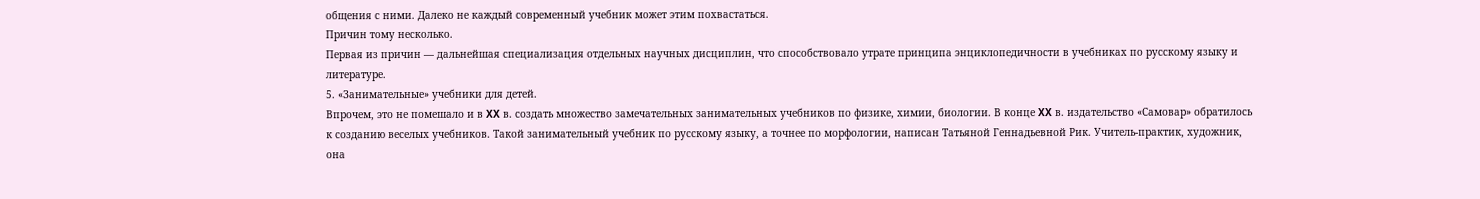общения с ними. Далеко не каждый современный учебник может этим похвастаться.
Причин тому несколько.
Первая из причин — дальнейшая специализация отдельных научных дисциплин, что способствовало утрате принципа энциклопедичности в учебниках по русскому языку и литературе.
5. «Занимательные» учебники для детей.
Впрочем, это не помешало и в XX в. создать множество замечательных занимательных учебников по физике, химии, биологии. В конце XX в. издательство «Самовар» обратилось к созданию веселых учебников. Такой занимательный учебник по русскому языку, а точнее по морфологии, написан Татьяной Геннадьевной Рик. Учитель-практик, художник, она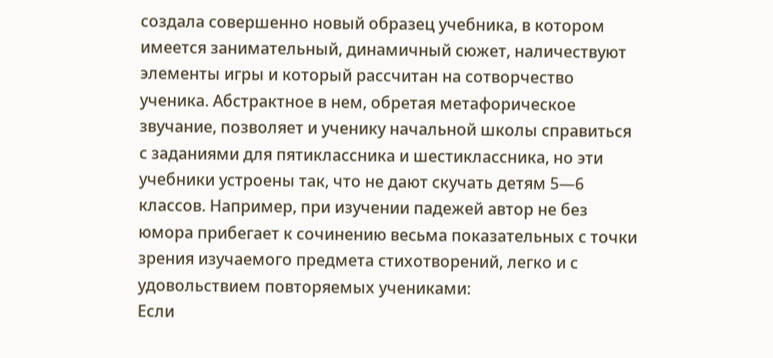создала совершенно новый образец учебника, в котором имеется занимательный, динамичный сюжет, наличествуют элементы игры и который рассчитан на сотворчество ученика. Абстрактное в нем, обретая метафорическое звучание, позволяет и ученику начальной школы справиться с заданиями для пятиклассника и шестиклассника, но эти учебники устроены так, что не дают скучать детям 5—6 классов. Например, при изучении падежей автор не без юмора прибегает к сочинению весьма показательных с точки зрения изучаемого предмета стихотворений, легко и с удовольствием повторяемых учениками:
Если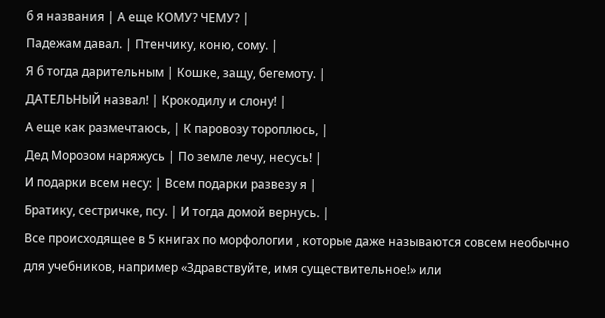б я названия | А еще КОМУ? ЧЕМУ? |
Падежам давал. | Птенчику, коню, сому. |
Я б тогда дарительным | Кошке, защу, бегемоту. |
ДАТЕЛЬНЫЙ назвал! | Крокодилу и слону! |
А еще как размечтаюсь, | К паровозу тороплюсь, |
Дед Морозом наряжусь | По земле лечу, несусь! |
И подарки всем несу: | Всем подарки развезу я |
Братику, сестричке, псу. | И тогда домой вернусь. |
Все происходящее в 5 книгах по морфологии , которые даже называются совсем необычно для учебников, например «Здравствуйте, имя существительное!» или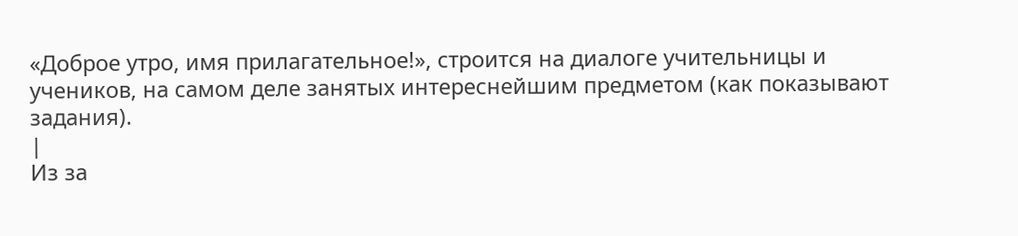«Доброе утро, имя прилагательное!», строится на диалоге учительницы и учеников, на самом деле занятых интереснейшим предметом (как показывают задания).
|
Из за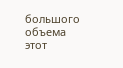большого объема этот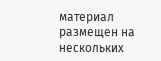материал размещен на нескольких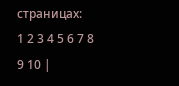страницах:
1 2 3 4 5 6 7 8 9 10 |